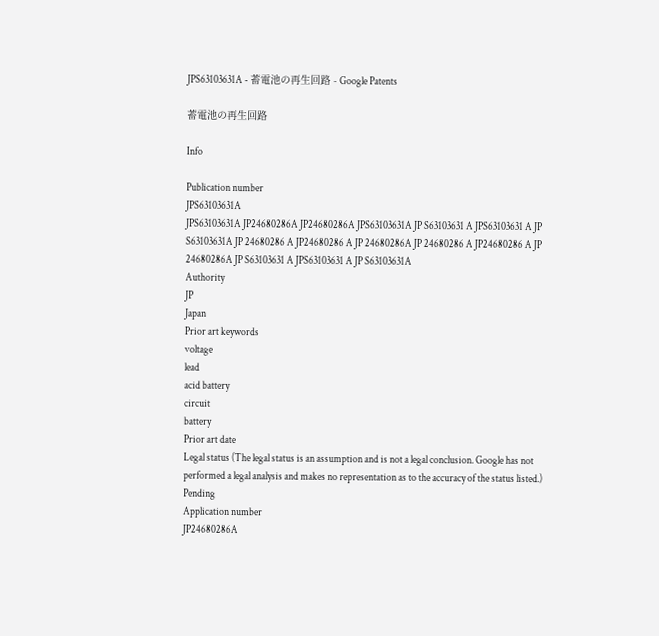JPS63103631A - 蓄電池の再生回路 - Google Patents

蓄電池の再生回路

Info

Publication number
JPS63103631A
JPS63103631A JP24680286A JP24680286A JPS63103631A JP S63103631 A JPS63103631 A JP S63103631A JP 24680286 A JP24680286 A JP 24680286A JP 24680286 A JP24680286 A JP 24680286A JP S63103631 A JPS63103631 A JP S63103631A
Authority
JP
Japan
Prior art keywords
voltage
lead
acid battery
circuit
battery
Prior art date
Legal status (The legal status is an assumption and is not a legal conclusion. Google has not performed a legal analysis and makes no representation as to the accuracy of the status listed.)
Pending
Application number
JP24680286A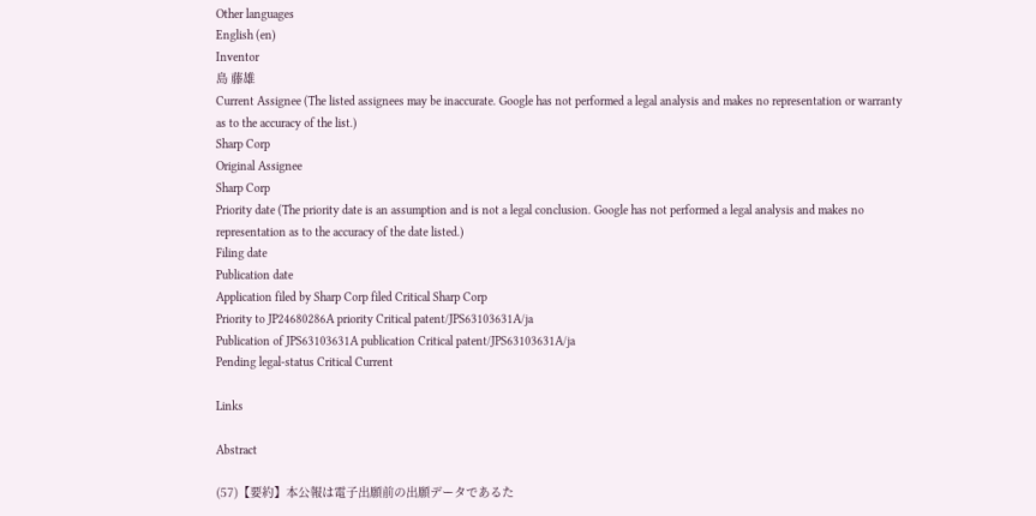Other languages
English (en)
Inventor
島 藤雄
Current Assignee (The listed assignees may be inaccurate. Google has not performed a legal analysis and makes no representation or warranty as to the accuracy of the list.)
Sharp Corp
Original Assignee
Sharp Corp
Priority date (The priority date is an assumption and is not a legal conclusion. Google has not performed a legal analysis and makes no representation as to the accuracy of the date listed.)
Filing date
Publication date
Application filed by Sharp Corp filed Critical Sharp Corp
Priority to JP24680286A priority Critical patent/JPS63103631A/ja
Publication of JPS63103631A publication Critical patent/JPS63103631A/ja
Pending legal-status Critical Current

Links

Abstract

(57)【要約】本公報は電子出願前の出願データであるた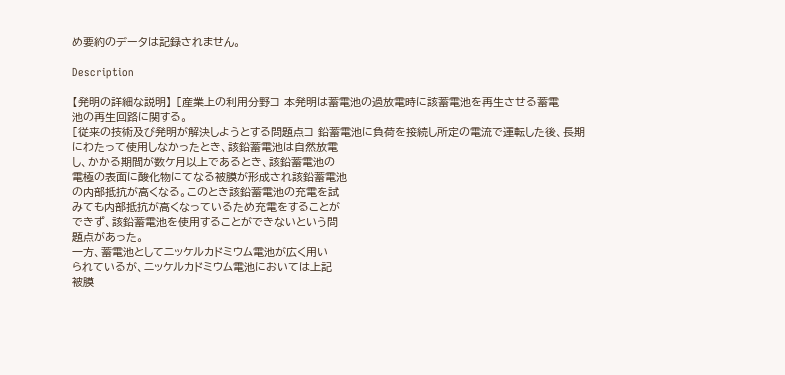め要約のデータは記録されません。

Description

【発明の詳細な説明】 [産業上の利用分野コ 本発明は蓄電池の過放電時に該蓄電池を再生させる蓄電
池の再生回路に関する。
[従来の技術及び発明が解決しようとする問題点コ 鉛蓄電池に負荷を接続し所定の電流で運転した後、長期
にわたって使用しなかったとき、該鉛蓄電池は自然放電
し、かかる期間が数ケ月以上であるとき、該鉛蓄電池の
電極の表面に酸化物にてなる被膜が形成され該鉛蓄電池
の内部抵抗が高くなる。このとき該鉛蓄電池の充電を試
みても内部抵抗が高くなっているため充電をすることが
できず、該鉛蓄電池を使用することができないという問
題点があった。
一方、蓄電池としてニッケルカドミウム電池が広く用い
られているが、ニッケルカドミウム電池においては上記
被膜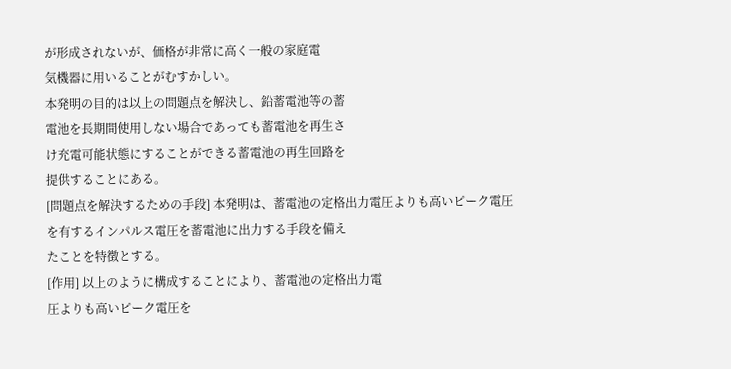が形成されないが、価格が非常に高く一般の家庭電
気機器に用いることがむすかしい。
本発明の目的は以上の問題点を解決し、鉛蓄電池等の蓄
電池を長期間使用しない場合であっても蓄電池を再生さ
け充電可能状態にすることができる蓄電池の再生回路を
提供することにある。
[問題点を解決するための手段] 本発明は、蓄電池の定格出力電圧よりも高いピーク電圧
を有するインパルス電圧を蓄電池に出力する手段を備え
たことを特徴とする。
[作用] 以上のように構成することにより、蓄電池の定格出力電
圧よりも高いピーク電圧を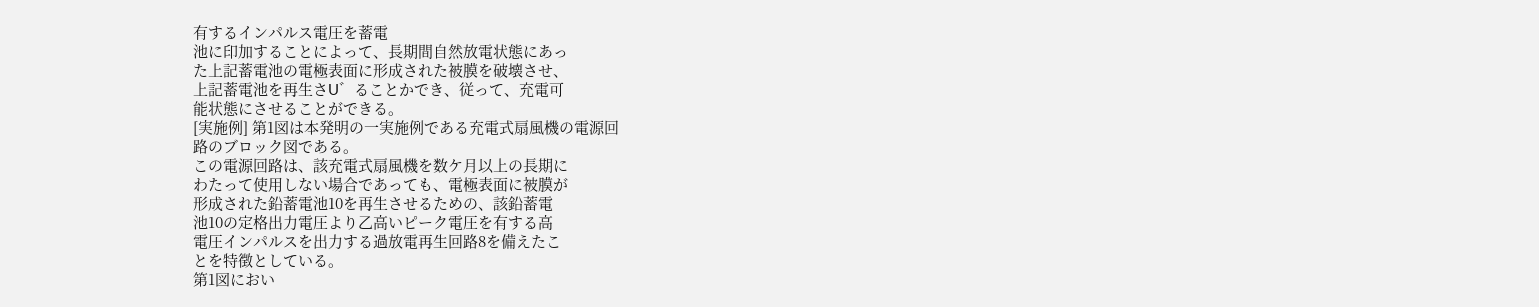有するインパルス電圧を蓄電
池に印加することによって、長期間自然放電状態にあっ
た上記蓄電池の電極表面に形成された被膜を破壊させ、
上記蓄電池を再生さU゛ることかでき、従って、充電可
能状態にさせることができる。
[実施例] 第1図は本発明の一実施例である充電式扇風機の電源回
路のブロック図である。
この電源回路は、該充電式扇風機を数ケ月以上の長期に
わたって使用しない場合であっても、電極表面に被膜が
形成された鉛蓄電池10を再生させるための、該鉛蓄電
池10の定格出力電圧より乙高いピーク電圧を有する高
電圧インパルスを出力する過放電再生回路8を備えたこ
とを特徴としている。
第1図におい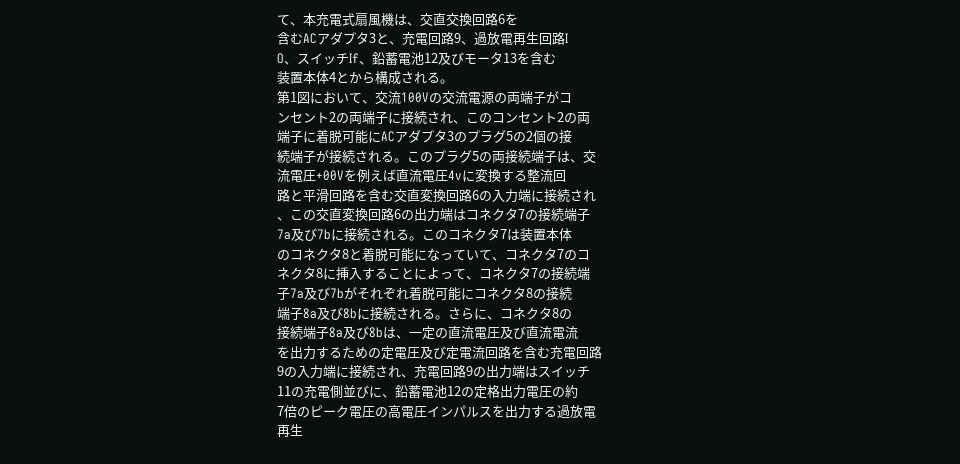て、本充電式扇風機は、交直交換回路6を
含むACアダプタ3と、充電回路9、過放電再生回路I
O、スイッチIf、鉛蓄電池12及びモータ13を含む
装置本体4とから構成される。
第1図において、交流100Vの交流電源の両端子がコ
ンセント2の両端子に接続され、このコンセント2の両
端子に着脱可能にACアダプタ3のプラグ5の2個の接
続端子が接続される。このプラグ5の両接続端子は、交
流電圧+00Vを例えば直流電圧4vに変換する整流回
路と平滑回路を含む交直変換回路6の入力端に接続され
、この交直変換回路6の出力端はコネクタ7の接続端子
7a及び7bに接続される。このコネクタ7は装置本体
のコネクタ8と着脱可能になっていて、コネクタ7のコ
ネクタ8に挿入することによって、コネクタ7の接続端
子7a及び7bがそれぞれ着脱可能にコネクタ8の接続
端子8a及び8bに接続される。さらに、コネクタ8の
接続端子8a及び8bは、一定の直流電圧及び直流電流
を出力するための定電圧及び定電流回路を含む充電回路
9の入力端に接続され、充電回路9の出力端はスイッチ
11の充電側並びに、鉛蓄電池12の定格出力電圧の約
7倍のピーク電圧の高電圧インパルスを出力する過放電
再生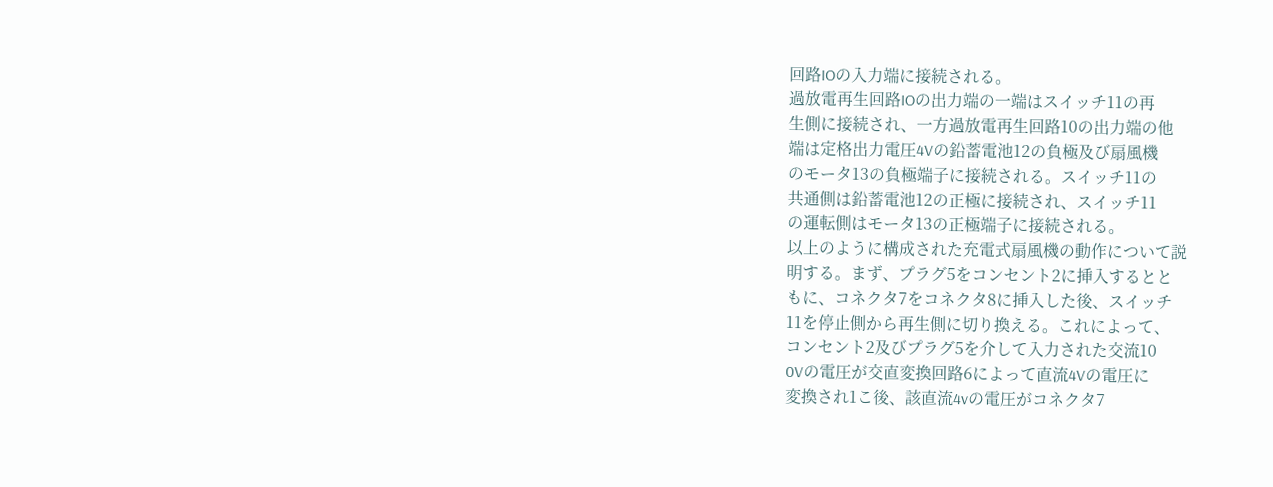回路IOの入力端に接続される。
過放電再生回路IOの出力端の一端はスイッチ11の再
生側に接続され、一方過放電再生回路10の出力端の他
端は定格出力電圧4Vの鉛蓄電池12の負極及び扇風機
のモータ13の負極端子に接続される。スイッチ11の
共通側は鉛蓄電池12の正極に接続され、スイッチ11
の運転側はモータ13の正極端子に接続される。
以上のように構成された充電式扇風機の動作について説
明する。まず、プラグ5をコンセント2に挿入するとと
もに、コネクタ7をコネクタ8に挿入した後、スイッチ
11を停止側から再生側に切り換える。これによって、
コンセント2及びプラグ5を介して入力された交流10
0Vの電圧が交直変換回路6によって直流4Vの電圧に
変換され1こ後、該直流4vの電圧がコネクタ7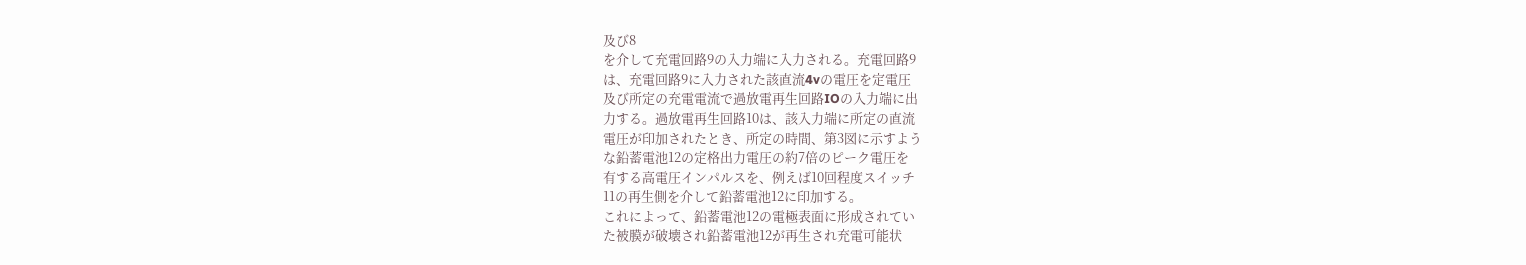及び8
を介して充電回路9の入力端に入力される。充電回路9
は、充電回路9に入力された該直流4vの電圧を定電圧
及び所定の充電電流で過放電再生回路IOの入力端に出
力する。過放電再生回路10は、該入力端に所定の直流
電圧が印加されたとき、所定の時間、第3図に示すよう
な鉛蓄電池12の定格出力電圧の約7倍のピーク電圧を
有する高電圧インパルスを、例えば10回程度スイッチ
11の再生側を介して鉛蓄電池12に印加する。
これによって、鉛蓄電池12の電極表面に形成されてい
た被膜が破壊され鉛蓄電池12が再生され充電可能状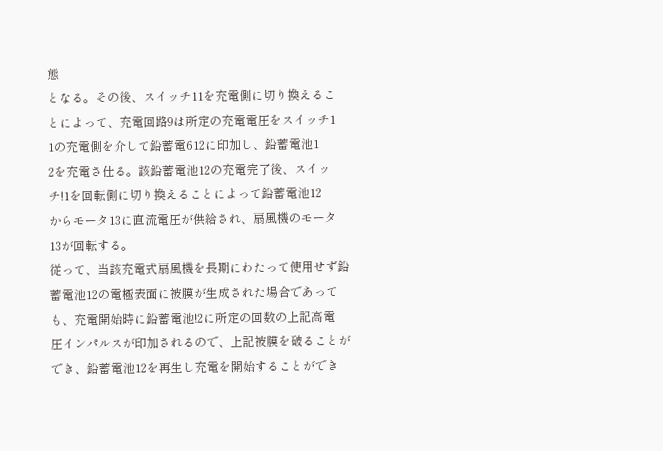態
となる。その後、スイッチ11を充電側に切り換えるこ
とによって、充電回路9は所定の充電電圧をスイッチ1
1の充電側を介して鉛蓄電612に印加し、鉛蓄電池1
2を充電さ仕る。該鉛蓄電池12の充電完了後、スイッ
チ!1を回転側に切り換えることによって鉛蓄電池12
からモータ13に直流電圧が供給され、扇風機のモータ
13が回転する。
従って、当該充電式扇風機を長期にわたって使用せず鉛
蓄電池12の電極表面に被膜が生成された場合であって
も、充電開始時に鉛蓄電池!2に所定の回数の上記高電
圧インパルスが印加されるので、上記被膜を破ることが
でき、鉛蓄電池12を再生し充電を開始することができ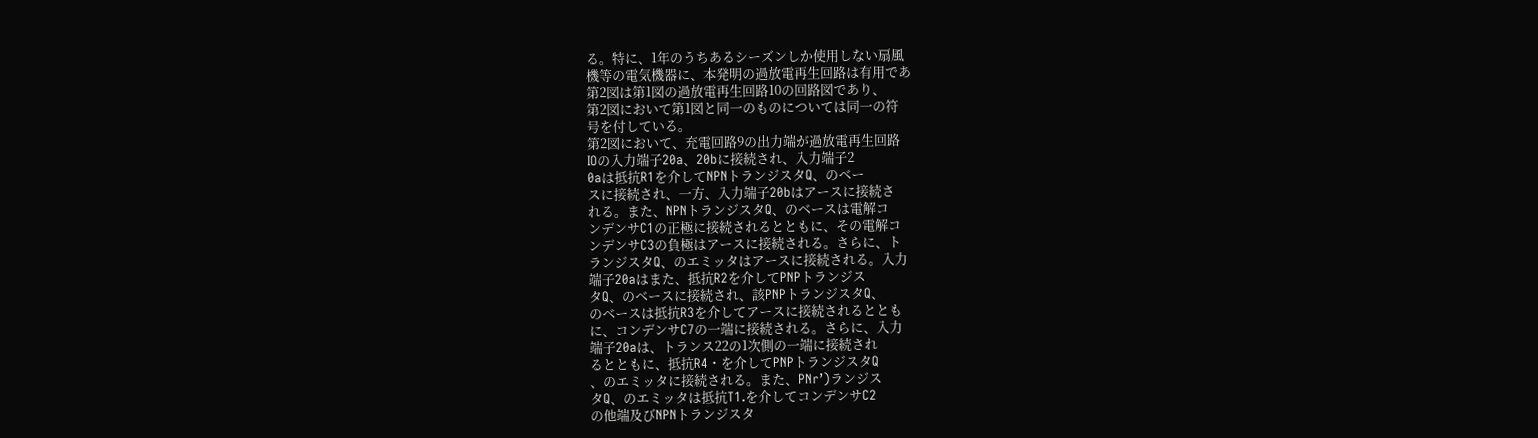る。特に、1年のうちあるシーズンしか使用しない扇風
機等の電気機器に、本発明の過放電再生回路は有用であ
第2図は第1図の過放電再生回路10の回路図であり、
第2図において第1図と同一のものについては同一の符
号を付している。
第2図において、充電回路9の出力端が過放電再生回路
IOの入力端子20a、20bに接続され、入力端子2
0aは抵抗R1を介してNPNトランジスタQ、のベー
スに接続され、一方、入力端子20bはアースに接続さ
れる。また、NPNトランジスタQ、のベースは電解コ
ンデンサC1の正極に接続されるとともに、その電解コ
ンデンサC3の負極はアースに接続される。さらに、ト
ランジスタQ、のエミッタはアースに接続される。入力
端子20aはまた、抵抗R2を介してPNPトランジス
タQ、のベースに接続され、該PNPトランジスタQ、
のベースは抵抗R3を介してアースに接続されるととも
に、コンデンサC7の一端に接続される。さらに、入力
端子20aは、トランス22の1次側の一端に接続され
るとともに、抵抗R4・を介してPNPトランジスタQ
、のエミッタに接続される。また、PNr’)ランジス
タQ、のエミッタは抵抗T1.を介してコンデンサC2
の他端及びNPNトランジスタ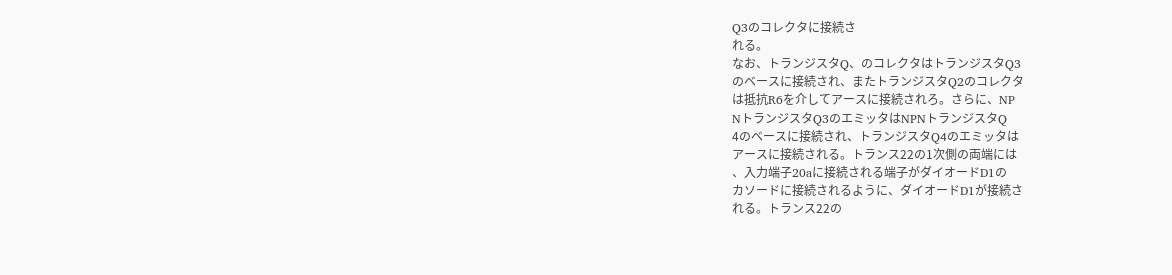Q3のコレクタに接続さ
れる。
なお、トランジスタQ、のコレクタはトランジスタQ3
のベースに接続され、またトランジスタQ2のコレクタ
は抵抗R6を介してアースに接続されろ。さらに、NP
NトランジスタQ3のエミッタはNPNトランジスタQ
4のベースに接続され、トランジスタQ4のエミッタは
アースに接続される。トランス22の1次側の両端には
、入力端子20aに接続される端子がダイオードD1の
カソードに接続されるように、ダイオードD1が接続さ
れる。トランス22の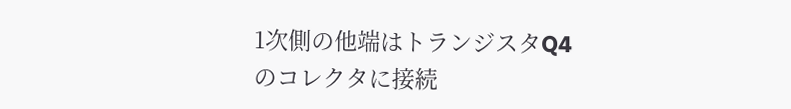1次側の他端はトランジスタQ4
のコレクタに接続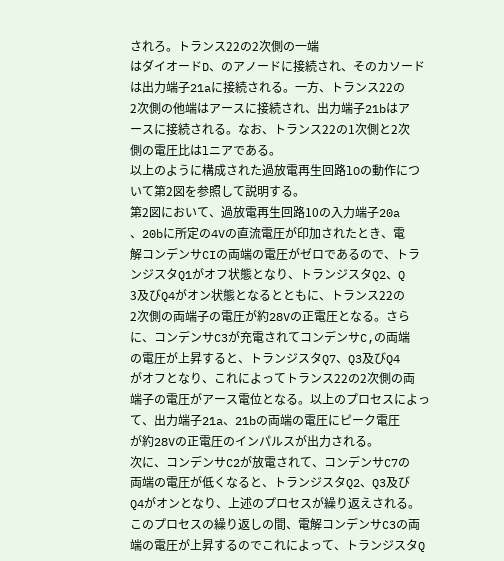されろ。トランス22の2次側の一端
はダイオードD、のアノードに接続され、そのカソード
は出力端子21aに接続される。一方、トランス22の
2次側の他端はアースに接続され、出力端子21bはア
ースに接続される。なお、トランス22の1次側と2次
側の電圧比はlニアである。
以上のように構成された過放電再生回路lOの動作につ
いて第2図を参照して説明する。
第2図において、過放電再生回路10の入力端子20a
、20bに所定の4Vの直流電圧が印加されたとき、電
解コンデンサCIの両端の電圧がゼロであるので、トラ
ンジスタQ1がオフ状態となり、トランジスタQ2、Q
3及びQ4がオン状態となるとともに、トランス22の
2次側の両端子の電圧が約28Vの正電圧となる。さら
に、コンデンサC3が充電されてコンデンサC,の両端
の電圧が上昇すると、トランジスタQ7、Q3及びQ4
がオフとなり、これによってトランス22の2次側の両
端子の電圧がアース電位となる。以上のプロセスによっ
て、出力端子21a、21bの両端の電圧にピーク電圧
が約28Vの正電圧のインパルスが出力される。
次に、コンデンサC2が放電されて、コンデンサC7の
両端の電圧が低くなると、トランジスタQ2、Q3及び
Q4がオンとなり、上述のプロセスが繰り返えされる。
このプロセスの繰り返しの間、電解コンデンサC3の両
端の電圧が上昇するのでこれによって、トランジスタQ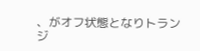、がオフ状態となりトランジ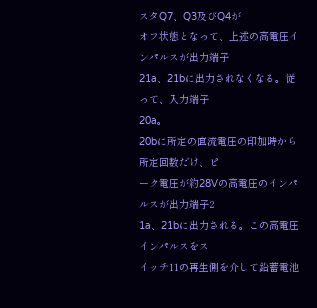スタQ7、Q3及びQ4が
オフ状態となって、上述の高電圧インパルスが出力端子
21a、21bに出力されなくなる。従って、入力端子
20a。
20bに所定の直流電圧の印加時から所定回数だけ、ピ
ーク電圧が約28Vの高電圧のインパルスが出力端子2
1a、21bに出力される。この高電圧インパルスをス
イッチ11の再生側を介して鉛蓄電池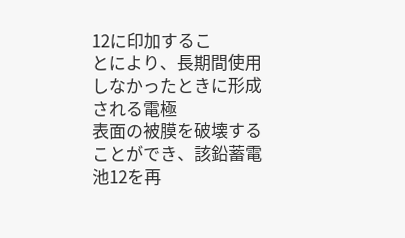12に印加するこ
とにより、長期間使用しなかったときに形成される電極
表面の被膜を破壊することができ、該鉛蓄電池12を再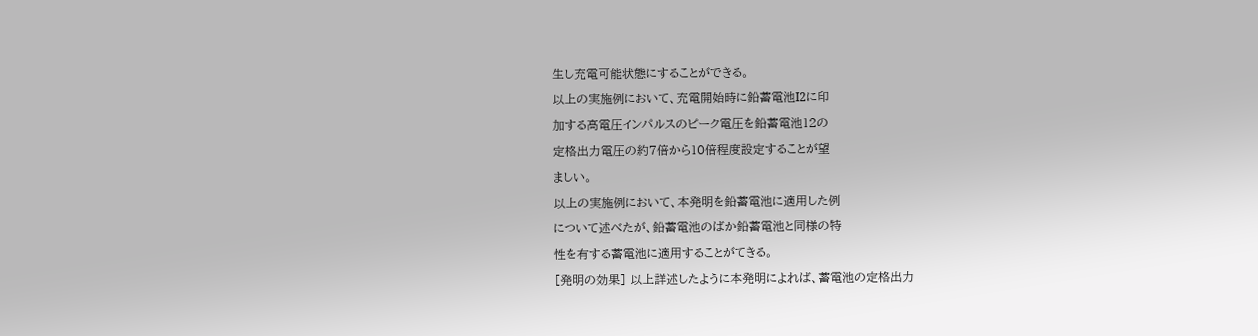生し充電可能状態にすることができる。
以上の実施例において、充電開始時に鉛蓄電池I2に印
加する高電圧インパルスのピーク電圧を鉛蓄電池12の
定格出力電圧の約7倍から10倍程度設定することが望
ましい。
以上の実施例において、本発明を鉛蓄電池に適用した例
について述べたが、鉛蓄電池のばか鉛蓄電池と同様の特
性を有する蓄電池に適用することがてきる。
[発明の効果] 以上詳述したように本発明によれば、蓄電池の定格出力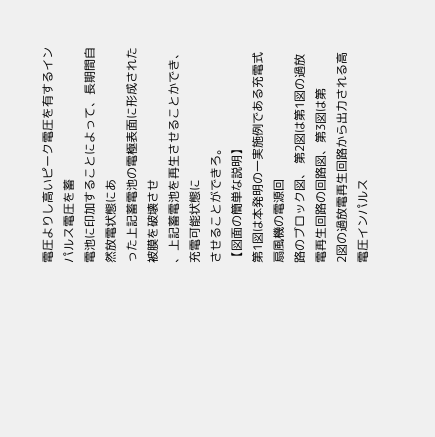電圧よりし高いピーク電圧を有するインパルス電圧を蓄
電池に印加することによって、長期間自然放電状態にあ
った上記蓄電池の電極表面に形成された被膜を破壊させ
、上記蓄電池を再生させることかでき、充電可能状態に
させることができろ。
【図面の簡単な説明】
第1図は本発明の一実施例である充電式扇風機の電源回
路のブロック図、 第2図は第1図の過放電再生回路の回路図、第3図は第
2図の過放電再生回路から出力される高電圧インパルス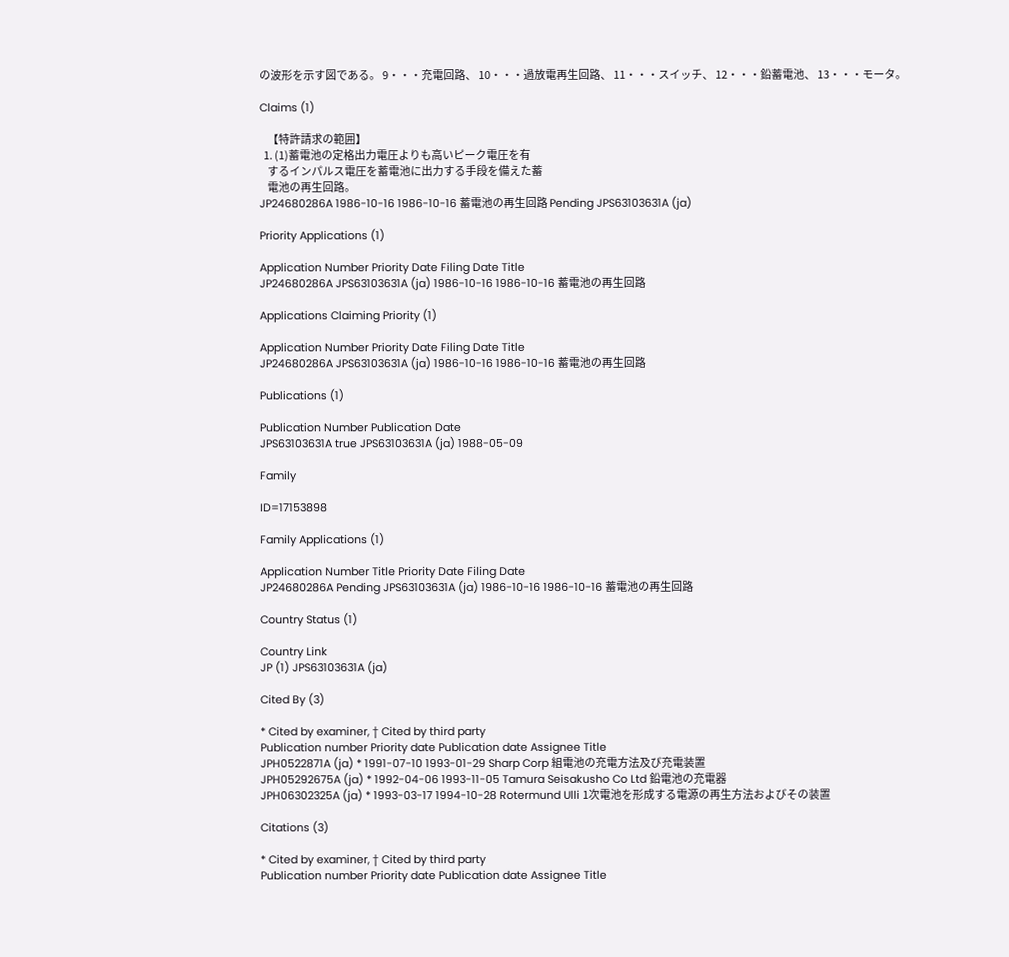の波形を示す図である。 9・・・充電回路、 10・・・過放電再生回路、 11・・・スイッチ、 12・・・鉛蓄電池、 13・・・モータ。

Claims (1)

    【特許請求の範囲】
  1. (1)蓄電池の定格出力電圧よりも高いピーク電圧を有
    するインパルス電圧を蓄電池に出力する手段を備えた蓄
    電池の再生回路。
JP24680286A 1986-10-16 1986-10-16 蓄電池の再生回路 Pending JPS63103631A (ja)

Priority Applications (1)

Application Number Priority Date Filing Date Title
JP24680286A JPS63103631A (ja) 1986-10-16 1986-10-16 蓄電池の再生回路

Applications Claiming Priority (1)

Application Number Priority Date Filing Date Title
JP24680286A JPS63103631A (ja) 1986-10-16 1986-10-16 蓄電池の再生回路

Publications (1)

Publication Number Publication Date
JPS63103631A true JPS63103631A (ja) 1988-05-09

Family

ID=17153898

Family Applications (1)

Application Number Title Priority Date Filing Date
JP24680286A Pending JPS63103631A (ja) 1986-10-16 1986-10-16 蓄電池の再生回路

Country Status (1)

Country Link
JP (1) JPS63103631A (ja)

Cited By (3)

* Cited by examiner, † Cited by third party
Publication number Priority date Publication date Assignee Title
JPH0522871A (ja) * 1991-07-10 1993-01-29 Sharp Corp 組電池の充電方法及び充電装置
JPH05292675A (ja) * 1992-04-06 1993-11-05 Tamura Seisakusho Co Ltd 鉛電池の充電器
JPH06302325A (ja) * 1993-03-17 1994-10-28 Rotermund Ulli 1次電池を形成する電源の再生方法およびその装置

Citations (3)

* Cited by examiner, † Cited by third party
Publication number Priority date Publication date Assignee Title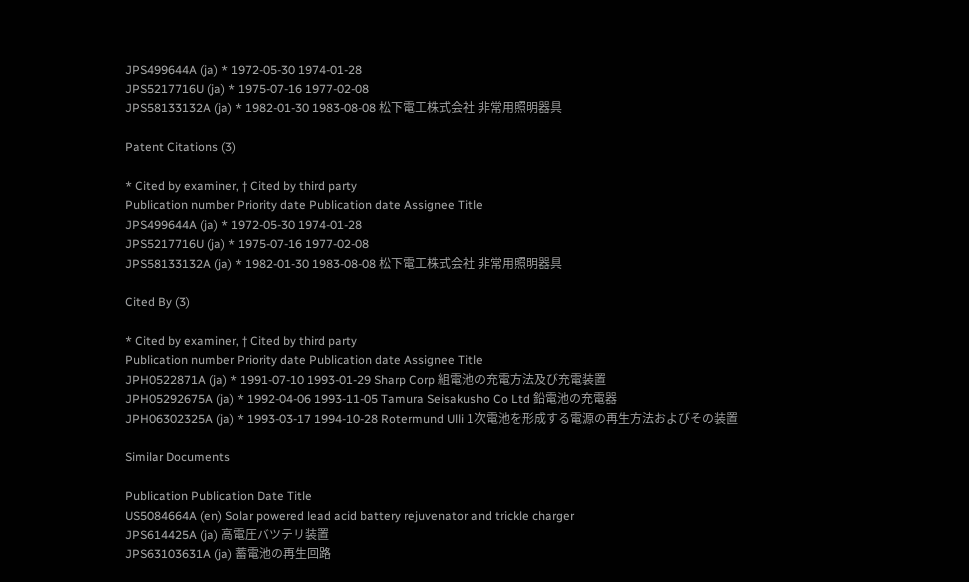JPS499644A (ja) * 1972-05-30 1974-01-28
JPS5217716U (ja) * 1975-07-16 1977-02-08
JPS58133132A (ja) * 1982-01-30 1983-08-08 松下電工株式会社 非常用照明器具

Patent Citations (3)

* Cited by examiner, † Cited by third party
Publication number Priority date Publication date Assignee Title
JPS499644A (ja) * 1972-05-30 1974-01-28
JPS5217716U (ja) * 1975-07-16 1977-02-08
JPS58133132A (ja) * 1982-01-30 1983-08-08 松下電工株式会社 非常用照明器具

Cited By (3)

* Cited by examiner, † Cited by third party
Publication number Priority date Publication date Assignee Title
JPH0522871A (ja) * 1991-07-10 1993-01-29 Sharp Corp 組電池の充電方法及び充電装置
JPH05292675A (ja) * 1992-04-06 1993-11-05 Tamura Seisakusho Co Ltd 鉛電池の充電器
JPH06302325A (ja) * 1993-03-17 1994-10-28 Rotermund Ulli 1次電池を形成する電源の再生方法およびその装置

Similar Documents

Publication Publication Date Title
US5084664A (en) Solar powered lead acid battery rejuvenator and trickle charger
JPS614425A (ja) 高電圧バツテリ装置
JPS63103631A (ja) 蓄電池の再生回路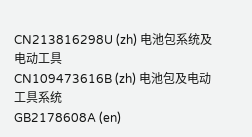CN213816298U (zh) 电池包系统及电动工具
CN109473616B (zh) 电池包及电动工具系统
GB2178608A (en)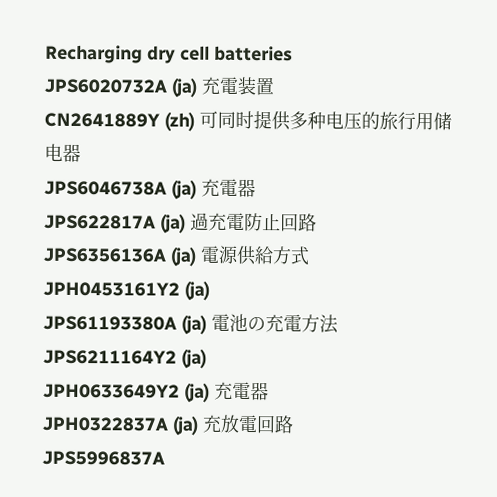Recharging dry cell batteries
JPS6020732A (ja) 充電装置
CN2641889Y (zh) 可同时提供多种电压的旅行用储电器
JPS6046738A (ja) 充電器
JPS622817A (ja) 過充電防止回路
JPS6356136A (ja) 電源供給方式
JPH0453161Y2 (ja)
JPS61193380A (ja) 電池の充電方法
JPS6211164Y2 (ja)
JPH0633649Y2 (ja) 充電器
JPH0322837A (ja) 充放電回路
JPS5996837A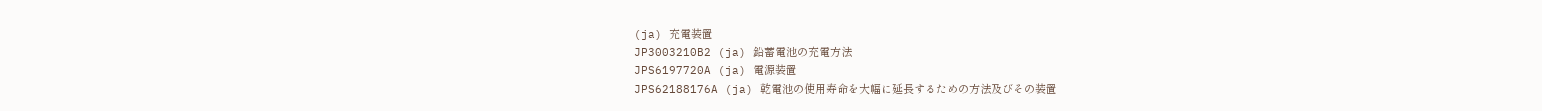(ja) 充電装置
JP3003210B2 (ja) 鉛蓄電池の充電方法
JPS6197720A (ja) 電源装置
JPS62188176A (ja) 乾電池の使用寿命を大幅に延長するための方法及びその装置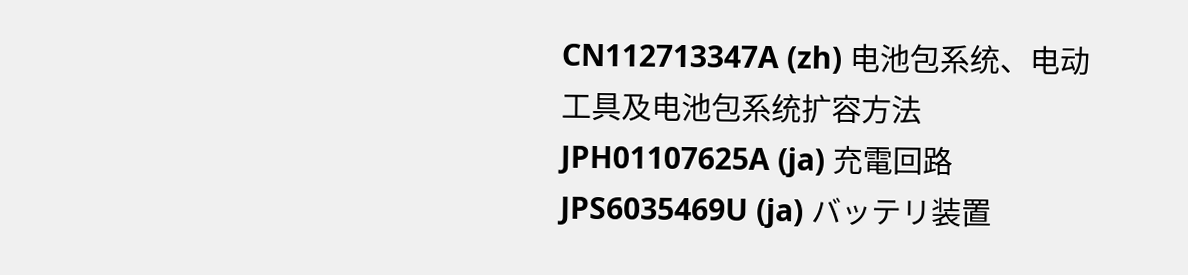CN112713347A (zh) 电池包系统、电动工具及电池包系统扩容方法
JPH01107625A (ja) 充電回路
JPS6035469U (ja) バッテリ装置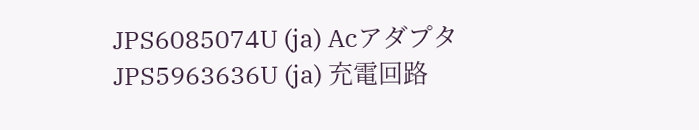JPS6085074U (ja) Acアダプタ
JPS5963636U (ja) 充電回路